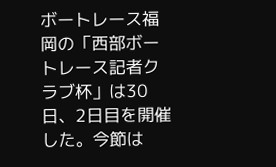ボートレース福岡の「西部ボートレース記者クラブ杯」は30日、2日目を開催した。今節は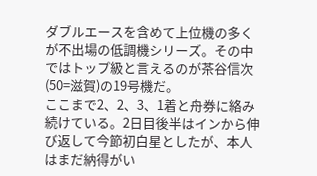ダブルエースを含めて上位機の多くが不出場の低調機シリーズ。その中ではトップ級と言えるのが茶谷信次(50=滋賀)の19号機だ。
ここまで2、2、3、1着と舟券に絡み続けている。2日目後半はインから伸び返して今節初白星としたが、本人はまだ納得がい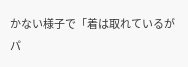かない様子で「着は取れているがパ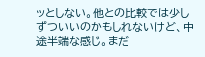ッとしない。他との比較では少しずついいのかもしれないけど、中途半端な感じ。まだ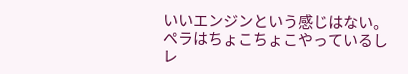いいエンジンという感じはない。ペラはちょこちょこやっているしレ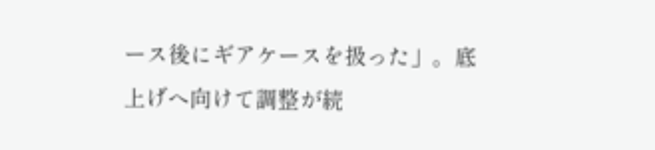ース後にギアケースを扱った」。底上げへ向けて調整が続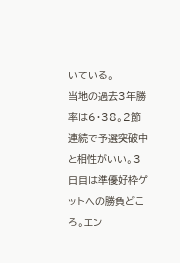いている。
当地の過去3年勝率は6・38。2節連続で予選突破中と相性がいい。3日目は準優好枠ゲットへの勝負どころ。エン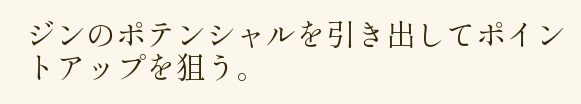ジンのポテンシャルを引き出してポイントアップを狙う。